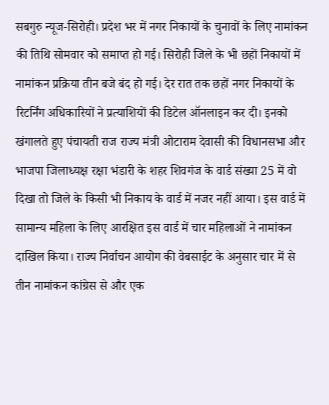सबगुरु न्यूज-सिरोही। प्रदेश भर में नगर निकायों के चुनावों के लिए नामांकन की तिथि सोमवार को समाप्त हो गई। सिरोही जिले के भी छहों निकायों में नामांकन प्रक्रिया तीन बजे बंद हो गई। देर रात तक छहों नगर निकायों के रिटर्निंग अधिकारियों ने प्रत्याशियों की डिटेल ऑनलाइन कर दी। इनको खंगालते हुए पंचायती राज राज्य मंत्री ओटाराम देवासी की विधानसभा और भाजपा जिलाध्यक्ष रक्षा भंडारी के शहर शिवगंज के वार्ड संख्या 25 में वो दिखा तो जिले के किसी भी निकाय के वार्ड में नजर नहीं आया। इस वार्ड में सामान्य महिला के लिए आरक्षित इस वार्ड में चार महिलाओं ने नामांकन दाखिल किया। राज्य निर्वाचन आयोग की वेबसाईट के अनुसार चार में से तीन नामांकन कांग्रेस से और एक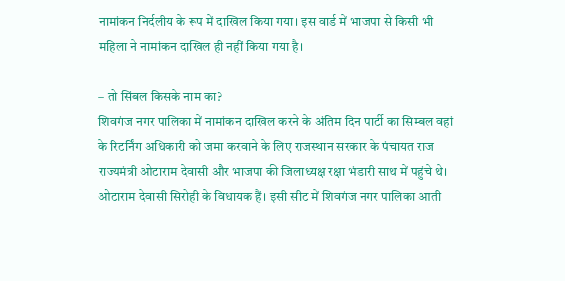नामांकन निर्दलीय के रूप में दाखिल किया गया। इस वार्ड में भाजपा से किसी भी महिला ने नामांकन दाखिल ही नहीं किया गया है।

– तो सिंबल किसके नाम का?
शिवगंज नगर पालिका में नामांकन दाखिल करने के अंतिम दिन पार्टी का सिम्बल वहां के रिटर्निंग अधिकारी को जमा करवाने के लिए राजस्थान सरकार के पंचायत राज राज्यमंत्री ओटाराम देवासी और भाजपा की जिलाध्यक्ष रक्षा भंडारी साथ में पहुंचे थे। ओटाराम देवासी सिरोही के विधायक हैं। इसी सीट में शिवगंज नगर पालिका आती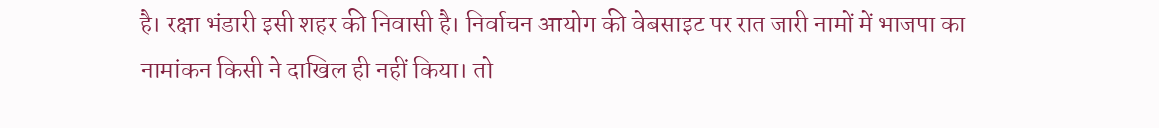है। रक्षा भंडारी इसी शहर की निवासी है। निर्वाचन आयोग की वेबसाइट पर रात जारी नामों में भाजपा का नामांकन किसी ने दाखिल ही नहीं किया। तो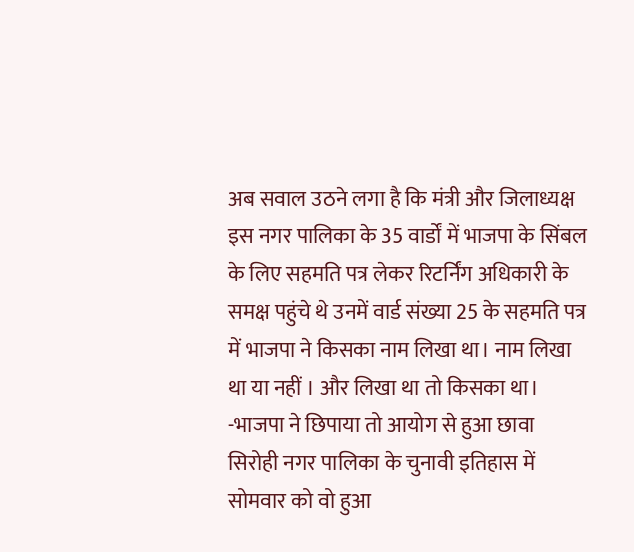अब सवाल उठने लगा है कि मंत्री और जिलाध्यक्ष इस नगर पालिका के 35 वार्डों में भाजपा के सिंबल के लिए सहमति पत्र लेकर रिटर्निंग अधिकारी के समक्ष पहुंचे थे उनमें वार्ड संख्या 25 के सहमति पत्र में भाजपा ने किसका नाम लिखा था। नाम लिखा था या नहीं । और लिखा था तो किसका था।
-भाजपा ने छिपाया तो आयोग से हुआ छावा
सिरोही नगर पालिका के चुनावी इतिहास में सोमवार को वो हुआ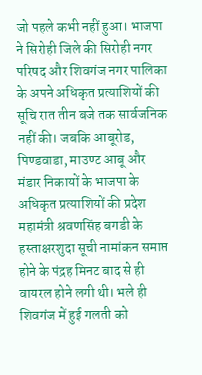जो पहले कभी नहीं हुआ। भाजपा ने सिरोही जिले की सिरोही नगर परिषद और शिवगंज नगर पालिका के अपने अधिकृत प्रत्याशियों की सूचि रात तीन बजे तक सार्वजनिक नहीं की। जबकि आबूरोड, पिण्डवाडा, माउण्ट आबू और मंडार निकायों के भाजपा के अधिकृत प्रत्याशियों की प्रदेश महामंत्री श्रवणसिंह बगडी के हस्ताक्षरशुदा सूची नामांकन समाप्त होने के पंद्रह मिनट बाद से ही वायरल होने लगी थी। भले ही शिवगंज में हुई गलती को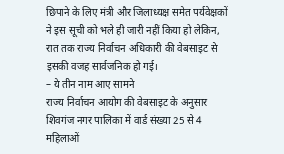छिपाने के लिए मंत्री और जिलाध्यक्ष समेत पर्यवेक्षकों ने इस सूची को भले ही जारी नहीं किया हो लेकिन, रात तक राज्य निर्वाचन अधिकारी की वेबसाइट से इसकी वजह सार्वजनिक हो गई।
– ये तीन नाम आए सामने
राज्य निर्वाचन आयोग की वेबसाइट के अनुसार शिवगंज नगर पालिका में वार्ड संख्या 25 से 4 महिलाओं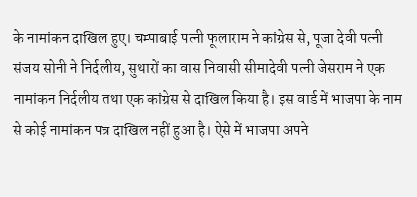के नामांकन दाखिल हुए। चम्पाबाई पत्नी फूलाराम ने कांग्रेस से, पूजा देवी पत्नी संजय सोनी ने निर्दलीय, सुथारों का वास निवासी सीमादेवी पत्नी जेसराम ने एक नामांकन निर्दलीय तथा एक कांग्रेस से दाखिल किया है। इस वार्ड में भाजपा के नाम से कोई नामांकन पत्र दाखिल नहीं हुआ है। ऐसे में भाजपा अपने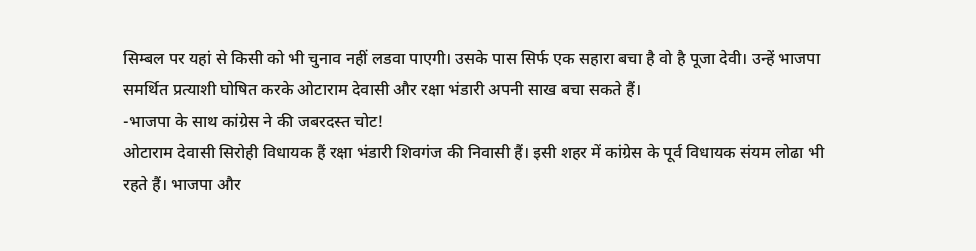सिम्बल पर यहां से किसी को भी चुनाव नहीं लडवा पाएगी। उसके पास सिर्फ एक सहारा बचा है वो है पूजा देवी। उन्हें भाजपा समर्थित प्रत्याशी घोषित करके ओटाराम देवासी और रक्षा भंडारी अपनी साख बचा सकते हैं।
-भाजपा के साथ कांग्रेस ने की जबरदस्त चोट!
ओटाराम देवासी सिरोही विधायक हैं रक्षा भंडारी शिवगंज की निवासी हैं। इसी शहर में कांग्रेस के पूर्व विधायक संयम लोढा भी रहते हैं। भाजपा और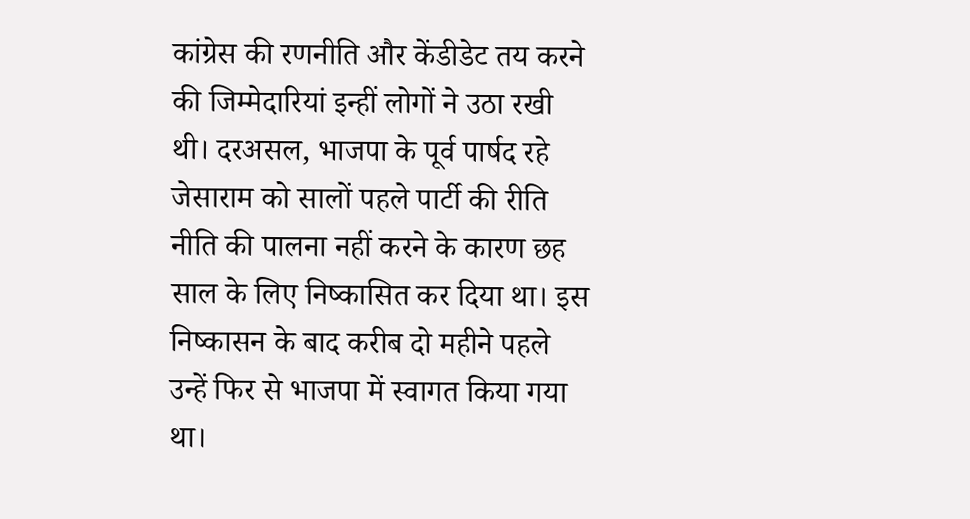कांग्रेस की रणनीति और केंडीडेट तय करने की जिम्मेदारियां इन्हीं लोगों ने उठा रखी थी। दरअसल, भाजपा के पूर्व पार्षद रहे जेसाराम को सालों पहले पार्टी की रीति नीति की पालना नहीं करने के कारण छह साल के लिए निष्कासित कर दिया था। इस निष्कासन के बाद करीब दो महीने पहले उन्हें फिर से भाजपा में स्वागत किया गया था।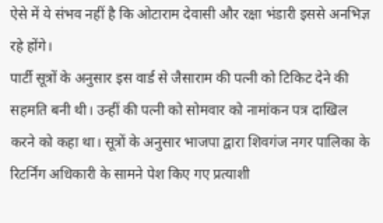ऐसे में ये संभव नहीं है कि ओटाराम देवासी और रक्षा भंडारी इससे अनभिज्ञ रहे होंगे।
पार्टी सूत्रों के अनुसार इस वार्ड से जैसाराम की पत्नी को टिकिट देने की सहमति बनी थी। उन्हीं की पत्नी को सोमवार को नामांकन पत्र दाखिल करने को कहा था। सूत्रों के अनुसार भाजपा द्वारा शिवगंज नगर पालिका के रिटर्निंग अधिकारी के सामने पेश किए गए प्रत्याशी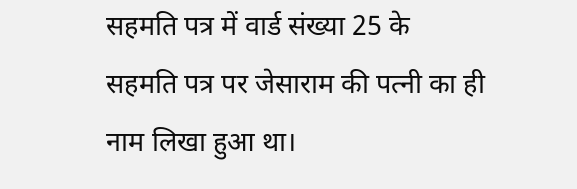सहमति पत्र में वार्ड संख्या 25 के सहमति पत्र पर जेसाराम की पत्नी का ही नाम लिखा हुआ था।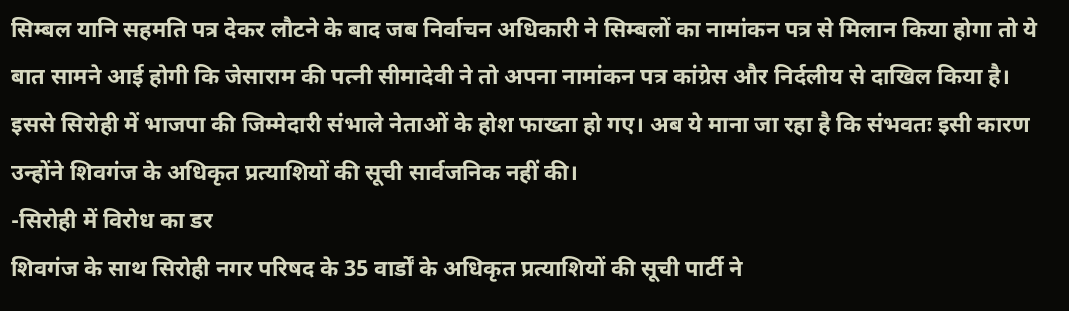सिम्बल यानि सहमति पत्र देकर लौटने के बाद जब निर्वाचन अधिकारी ने सिम्बलों का नामांकन पत्र से मिलान किया होगा तो ये बात सामने आई होगी कि जेसाराम की पत्नी सीमादेवी ने तो अपना नामांकन पत्र कांग्रेस और निर्दलीय से दाखिल किया है। इससे सिरोही में भाजपा की जिम्मेदारी संभाले नेताओं के होश फाख्ता हो गए। अब ये माना जा रहा है कि संभवतः इसी कारण उन्होंने शिवगंज के अधिकृत प्रत्याशियों की सूची सार्वजनिक नहीं की।
-सिरोही में विरोध का डर
शिवगंज के साथ सिरोही नगर परिषद के 35 वार्डों के अधिकृत प्रत्याशियों की सूची पार्टी ने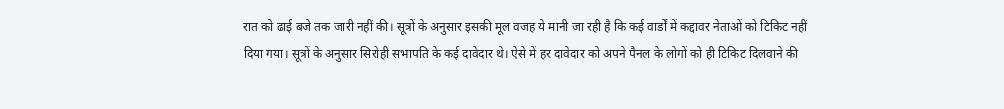रात को ढाई बजे तक जारी नहीं की। सूत्रों के अनुसार इसकी मूल वजह ये मानी जा रही है कि कई वार्डों में कद्दावर नेताओं को टिकिट नहीं दिया गया। सूत्रों के अनुसार सिरोही सभापति के कई दावेदार थे। ऐसे में हर दावेदार को अपने पैनल के लोगों को ही टिकिट दिलवाने की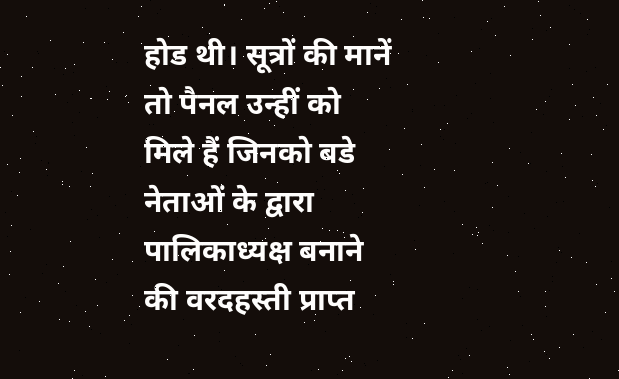होड थी। सूत्रों की मानें तो पैनल उन्हीं को मिले हैं जिनको बडे नेताओं के द्वारा पालिकाध्यक्ष बनाने की वरदहस्ती प्राप्त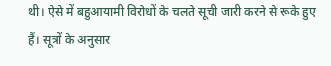थी। ऐसे में बहुआयामी विरोधों के चलते सूची जारी करने से रूके हुए हैं। सूत्रों के अनुसार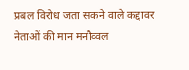प्रबल विरोध जता सकने वाले कद्दावर नेताओं की मान मनौव्वल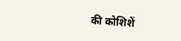की कोशिशें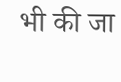भी की जा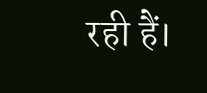रही हैं।